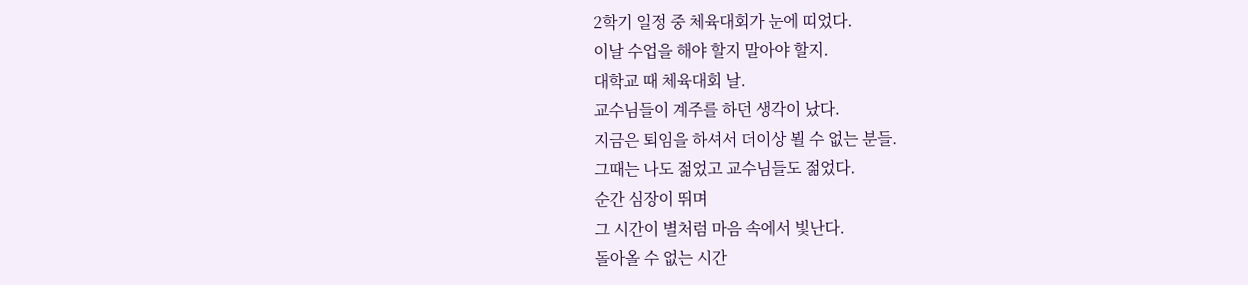2학기 일정 중 체육대회가 눈에 띠었다.
이날 수업을 해야 할지 말아야 할지.
대학교 때 체육대회 날.
교수님들이 계주를 하던 생각이 났다.
지금은 퇴임을 하셔서 더이상 뵐 수 없는 분들.
그때는 나도 젊었고 교수님들도 젊었다.
순간 심장이 뛰며
그 시간이 별처럼 마음 속에서 빛난다.
돌아올 수 없는 시간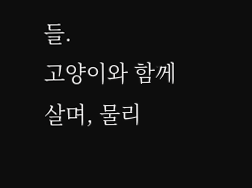들.
고양이와 함께 살며, 물리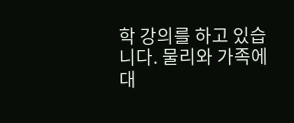학 강의를 하고 있습니다. 물리와 가족에 대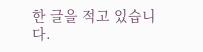한 글을 적고 있습니다.